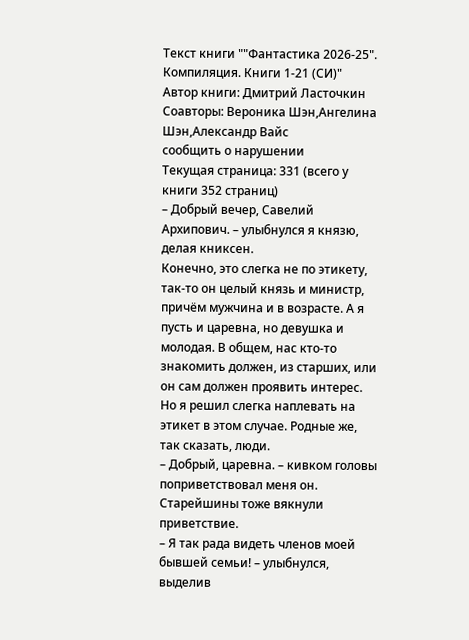Текст книги ""Фантастика 2026-25". Компиляция. Книги 1-21 (СИ)"
Автор книги: Дмитрий Ласточкин
Соавторы: Вероника Шэн,Ангелина Шэн,Александр Вайс
сообщить о нарушении
Текущая страница: 331 (всего у книги 352 страниц)
– Добрый вечер, Савелий Архипович. – улыбнулся я князю, делая книксен.
Конечно, это слегка не по этикету, так-то он целый князь и министр, причём мужчина и в возрасте. А я пусть и царевна, но девушка и молодая. В общем, нас кто-то знакомить должен, из старших, или он сам должен проявить интерес. Но я решил слегка наплевать на этикет в этом случае. Родные же, так сказать, люди.
– Добрый, царевна. – кивком головы поприветствовал меня он. Старейшины тоже вякнули приветствие.
– Я так рада видеть членов моей бывшей семьи! – улыбнулся, выделив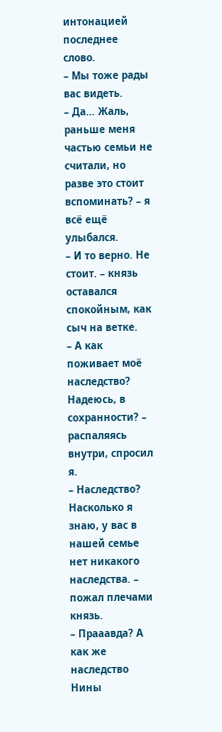интонацией последнее слово.
– Мы тоже рады вас видеть.
– Да… Жаль, раньше меня частью семьи не считали, но разве это стоит вспоминать? – я всё ещё улыбался.
– И то верно. Не стоит. – князь оставался спокойным, как сыч на ветке.
– А как поживает моё наследство? Надеюсь, в сохранности? – распаляясь внутри, спросил я.
– Наследство? Насколько я знаю, у вас в нашей семье нет никакого наследства. – пожал плечами князь.
– Прааавда? А как же наследство Нины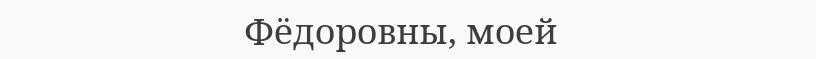Фёдоровны, моей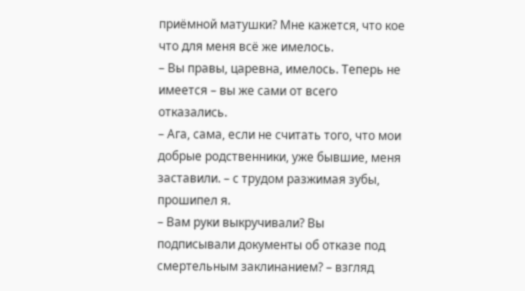приёмной матушки? Мне кажется, что кое что для меня всё же имелось.
– Вы правы, царевна, имелось. Теперь не имеется – вы же сами от всего отказались.
– Ага, сама, если не считать того, что мои добрые родственники, уже бывшие, меня заставили. – с трудом разжимая зубы, прошипел я.
– Вам руки выкручивали? Вы подписывали документы об отказе под смертельным заклинанием? – взгляд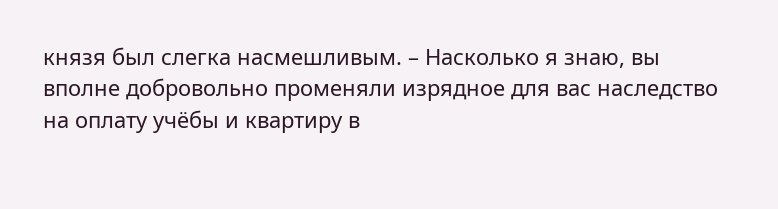князя был слегка насмешливым. – Насколько я знаю, вы вполне добровольно променяли изрядное для вас наследство на оплату учёбы и квартиру в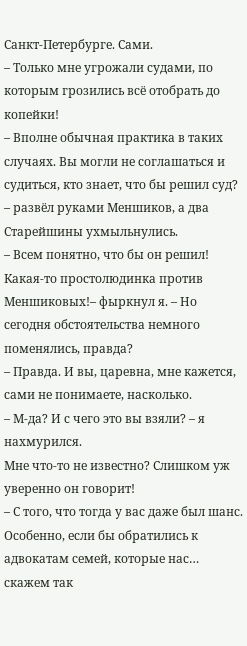Санкт-Петербурге. Сами.
– Только мне угрожали судами, по которым грозились всё отобрать до копейки!
– Вполне обычная практика в таких случаях. Вы могли не соглашаться и судиться, кто знает, что бы решил суд? – развёл руками Меншиков, а два Старейшины ухмыльнулись.
– Всем понятно, что бы он решил! Какая-то простолюдинка против Меншиковых!– фыркнул я. – Но сегодня обстоятельства немного поменялись, правда?
– Правда. И вы, царевна, мне кажется, сами не понимаете, насколько.
– М-да? И с чего это вы взяли? – я нахмурился.
Мне что-то не известно? Слишком уж уверенно он говорит!
– С того, что тогда у вас даже был шанс. Особенно, если бы обратились к адвокатам семей, которые нас… скажем так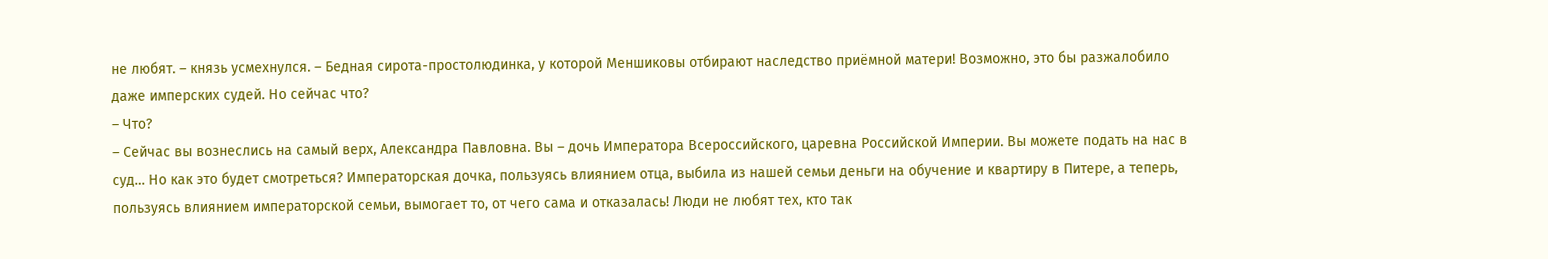не любят. – князь усмехнулся. – Бедная сирота-простолюдинка, у которой Меншиковы отбирают наследство приёмной матери! Возможно, это бы разжалобило даже имперских судей. Но сейчас что?
– Что?
– Сейчас вы вознеслись на самый верх, Александра Павловна. Вы – дочь Императора Всероссийского, царевна Российской Империи. Вы можете подать на нас в суд… Но как это будет смотреться? Императорская дочка, пользуясь влиянием отца, выбила из нашей семьи деньги на обучение и квартиру в Питере, а теперь, пользуясь влиянием императорской семьи, вымогает то, от чего сама и отказалась! Люди не любят тех, кто так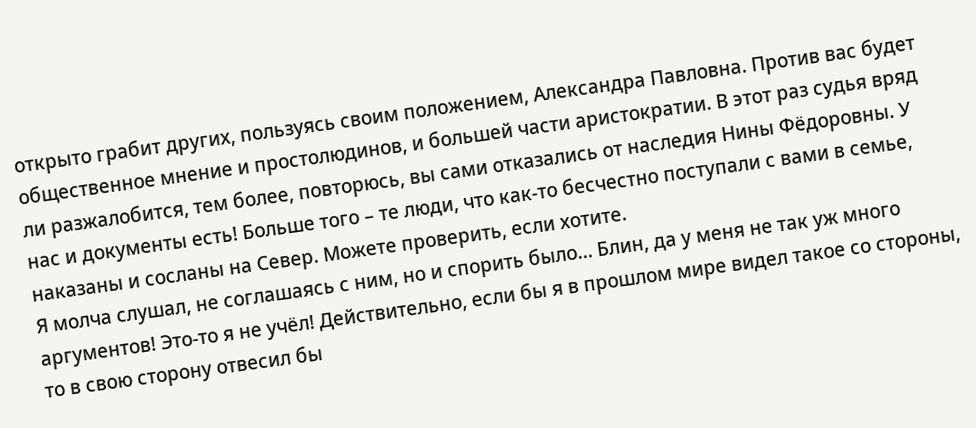открыто грабит других, пользуясь своим положением, Александра Павловна. Против вас будет общественное мнение и простолюдинов, и большей части аристократии. В этот раз судья вряд ли разжалобится, тем более, повторюсь, вы сами отказались от наследия Нины Фёдоровны. У нас и документы есть! Больше того – те люди, что как-то бесчестно поступали с вами в семье, наказаны и сосланы на Север. Можете проверить, если хотите.
Я молча слушал, не соглашаясь с ним, но и спорить было… Блин, да у меня не так уж много аргументов! Это-то я не учёл! Действительно, если бы я в прошлом мире видел такое со стороны, то в свою сторону отвесил бы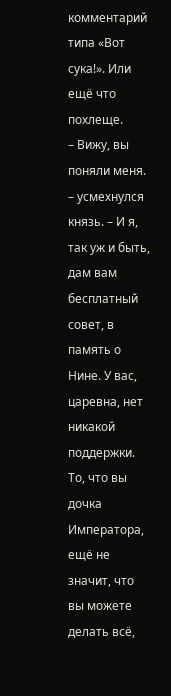комментарий типа «Вот сука!». Или ещё что похлеще.
– Вижу, вы поняли меня. – усмехнулся князь. – И я, так уж и быть, дам вам бесплатный совет, в память о Нине. У вас, царевна, нет никакой поддержки. То, что вы дочка Императора, ещё не значит, что вы можете делать всё,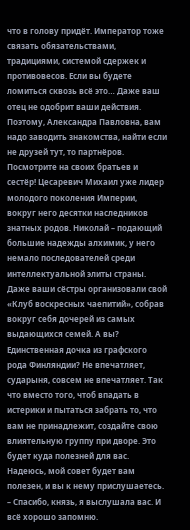что в голову придёт. Император тоже связать обязательствами, традициями, системой сдержек и противовесов. Если вы будете ломиться сквозь всё это… Даже ваш отец не одобрит ваши действия. Поэтому, Александра Павловна, вам надо заводить знакомства, найти если не друзей тут, то партнёров. Посмотрите на своих братьев и сестёр! Цесаревич Михаил уже лидер молодого поколения Империи, вокруг него десятки наследников знатных родов. Николай – подающий большие надежды алхимик, у него немало последователей среди интеллектуальной элиты страны. Даже ваши сёстры организовали свой «Клуб воскресных чаепитий», собрав вокруг себя дочерей из самых выдающихся семей. А вы? Единственная дочка из графского рода Финляндии? Не впечатляет, сударыня, совсем не впечатляет. Так что вместо того, чтоб впадать в истерики и пытаться забрать то, что вам не принадлежит, создайте свою влиятельную группу при дворе. Это будет куда полезней для вас. Надеюсь, мой совет будет вам полезен, и вы к нему прислушаетесь.
– Спасибо, князь, я выслушала вас. И всё хорошо запомню.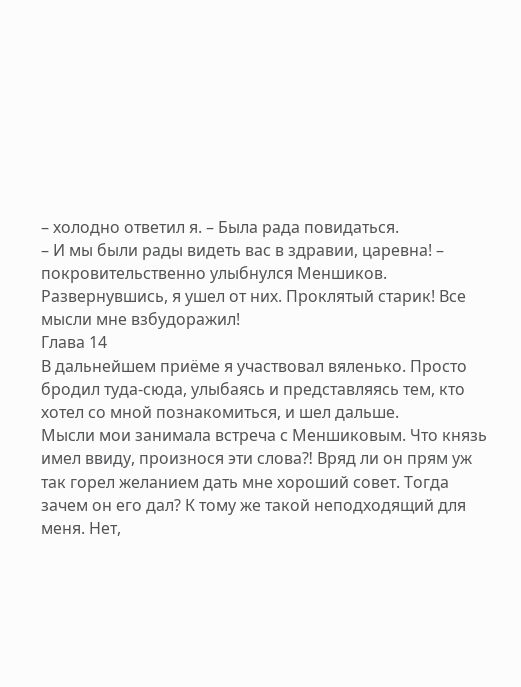– холодно ответил я. – Была рада повидаться.
– И мы были рады видеть вас в здравии, царевна! – покровительственно улыбнулся Меншиков.
Развернувшись, я ушел от них. Проклятый старик! Все мысли мне взбудоражил!
Глава 14
В дальнейшем приёме я участвовал вяленько. Просто бродил туда-сюда, улыбаясь и представляясь тем, кто хотел со мной познакомиться, и шел дальше.
Мысли мои занимала встреча с Меншиковым. Что князь имел ввиду, произнося эти слова⁈ Вряд ли он прям уж так горел желанием дать мне хороший совет. Тогда зачем он его дал? К тому же такой неподходящий для меня. Нет,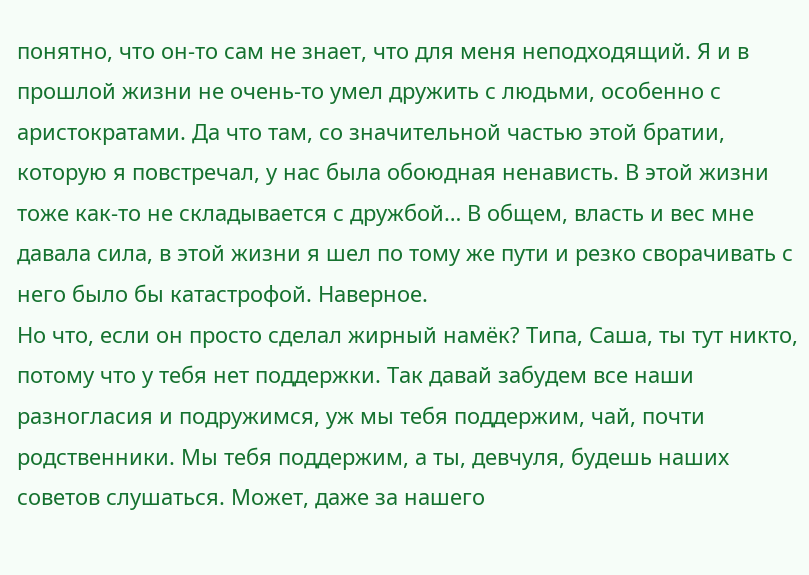понятно, что он-то сам не знает, что для меня неподходящий. Я и в прошлой жизни не очень-то умел дружить с людьми, особенно с аристократами. Да что там, со значительной частью этой братии, которую я повстречал, у нас была обоюдная ненависть. В этой жизни тоже как-то не складывается с дружбой… В общем, власть и вес мне давала сила, в этой жизни я шел по тому же пути и резко сворачивать с него было бы катастрофой. Наверное.
Но что, если он просто сделал жирный намёк? Типа, Саша, ты тут никто, потому что у тебя нет поддержки. Так давай забудем все наши разногласия и подружимся, уж мы тебя поддержим, чай, почти родственники. Мы тебя поддержим, а ты, девчуля, будешь наших советов слушаться. Может, даже за нашего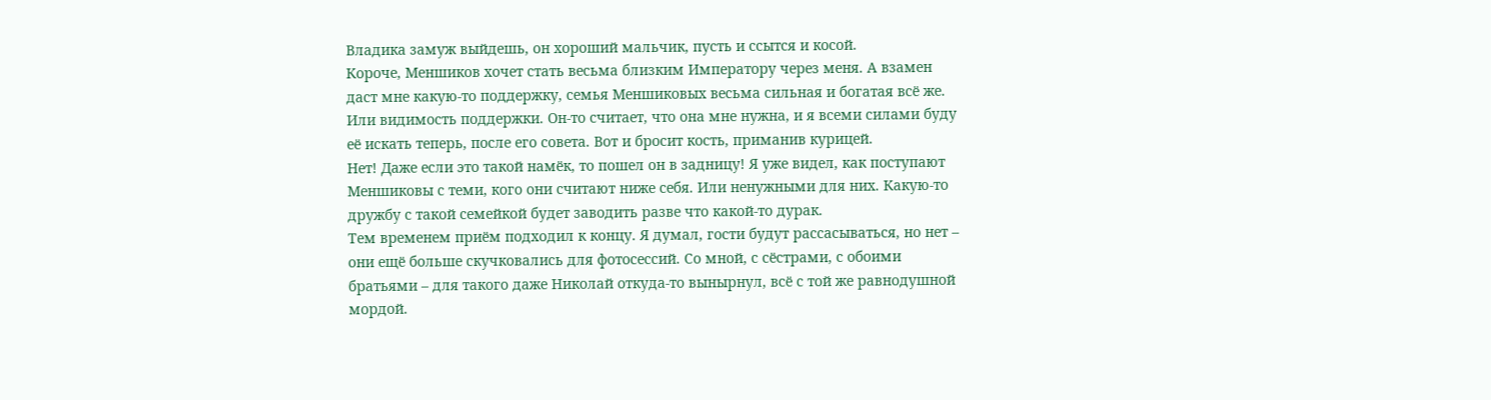Владика замуж выйдешь, он хороший мальчик, пусть и ссытся и косой.
Короче, Меншиков хочет стать весьма близким Императору через меня. А взамен даст мне какую-то поддержку, семья Меншиковых весьма сильная и богатая всё же. Или видимость поддержки. Он-то считает, что она мне нужна, и я всеми силами буду её искать теперь, после его совета. Вот и бросит кость, приманив курицей.
Нет! Даже если это такой намёк, то пошел он в задницу! Я уже видел, как поступают Меншиковы с теми, кого они считают ниже себя. Или ненужными для них. Какую-то дружбу с такой семейкой будет заводить разве что какой-то дурак.
Тем временем приём подходил к концу. Я думал, гости будут рассасываться, но нет – они ещё больше скучковались для фотосессий. Со мной, с сёстрами, с обоими братьями – для такого даже Николай откуда-то вынырнул, всё с той же равнодушной мордой.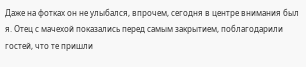Даже на фотках он не улыбался, впрочем, сегодня в центре внимания был я. Отец с мачехой показались перед самым закрытием, поблагодарили гостей, что те пришли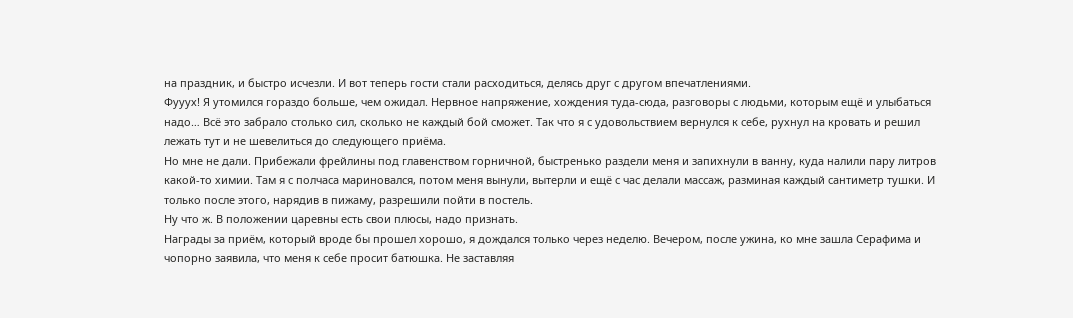на праздник, и быстро исчезли. И вот теперь гости стали расходиться, делясь друг с другом впечатлениями.
Фууух! Я утомился гораздо больше, чем ожидал. Нервное напряжение, хождения туда-сюда, разговоры с людьми, которым ещё и улыбаться надо… Всё это забрало столько сил, сколько не каждый бой сможет. Так что я с удовольствием вернулся к себе, рухнул на кровать и решил лежать тут и не шевелиться до следующего приёма.
Но мне не дали. Прибежали фрейлины под главенством горничной, быстренько раздели меня и запихнули в ванну, куда налили пару литров какой-то химии. Там я с полчаса мариновался, потом меня вынули, вытерли и ещё с час делали массаж, разминая каждый сантиметр тушки. И только после этого, нарядив в пижаму, разрешили пойти в постель.
Ну что ж. В положении царевны есть свои плюсы, надо признать.
Награды за приём, который вроде бы прошел хорошо, я дождался только через неделю. Вечером, после ужина, ко мне зашла Серафима и чопорно заявила, что меня к себе просит батюшка. Не заставляя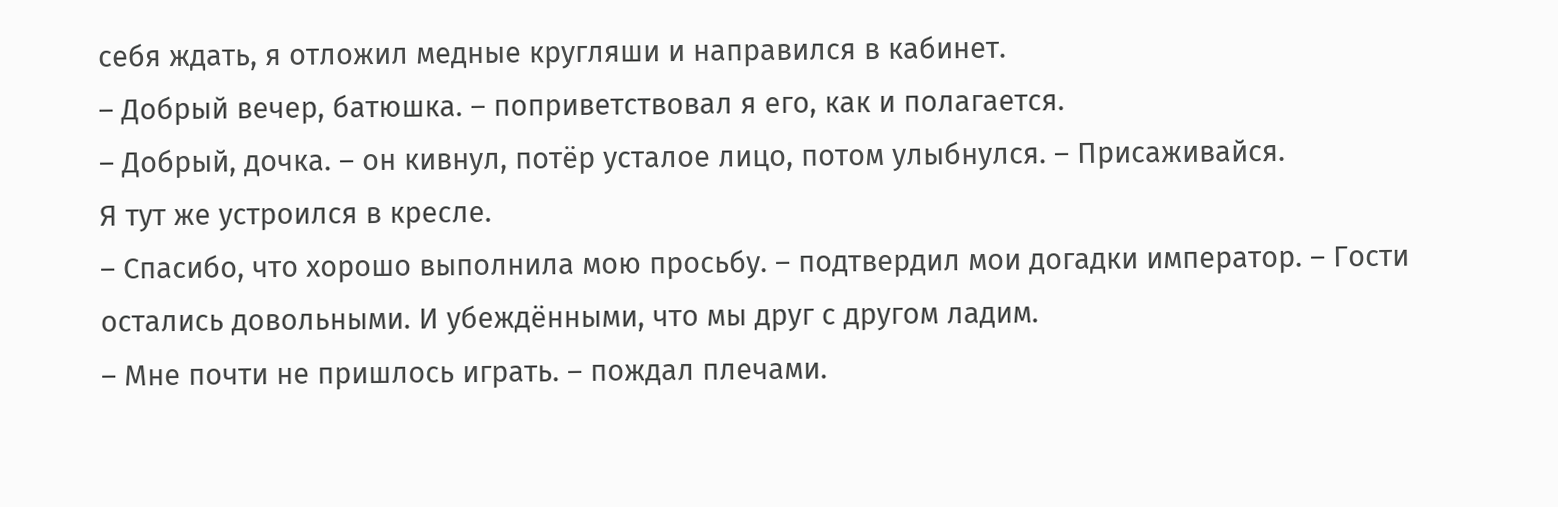себя ждать, я отложил медные кругляши и направился в кабинет.
– Добрый вечер, батюшка. – поприветствовал я его, как и полагается.
– Добрый, дочка. – он кивнул, потёр усталое лицо, потом улыбнулся. – Присаживайся.
Я тут же устроился в кресле.
– Спасибо, что хорошо выполнила мою просьбу. – подтвердил мои догадки император. – Гости остались довольными. И убеждёнными, что мы друг с другом ладим.
– Мне почти не пришлось играть. – пождал плечами.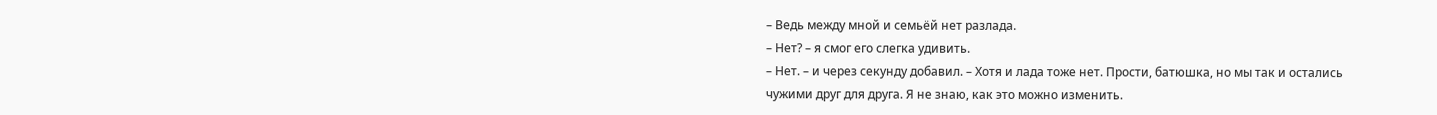– Ведь между мной и семьёй нет разлада.
– Нет? – я смог его слегка удивить.
– Нет. – и через секунду добавил. – Хотя и лада тоже нет. Прости, батюшка, но мы так и остались чужими друг для друга. Я не знаю, как это можно изменить.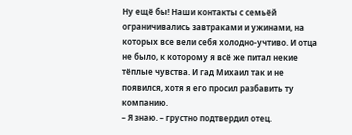Ну ещё бы! Наши контакты с семьёй ограничивались завтраками и ужинами, на которых все вели себя холодно-учтиво. И отца не было, к которому я всё же питал некие тёплые чувства. И гад Михаил так и не появился, хотя я его просил разбавить ту компанию.
– Я знаю. – грустно подтвердил отец.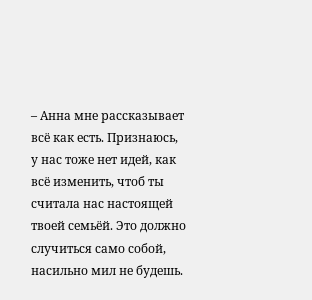– Анна мне рассказывает всё как есть. Признаюсь, у нас тоже нет идей, как всё изменить, чтоб ты считала нас настоящей твоей семьёй. Это должно случиться само собой, насильно мил не будешь.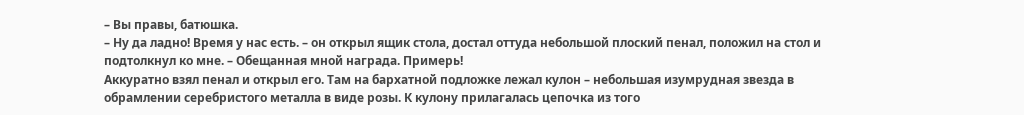– Вы правы, батюшка.
– Ну да ладно! Время у нас есть. – он открыл ящик стола, достал оттуда небольшой плоский пенал, положил на стол и подтолкнул ко мне. – Обещанная мной награда. Примерь!
Аккуратно взял пенал и открыл его. Там на бархатной подложке лежал кулон – небольшая изумрудная звезда в обрамлении серебристого металла в виде розы. К кулону прилагалась цепочка из того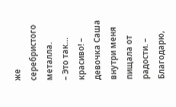же серебристого металла.
– Это так… красиво! – девочка Саша внутри меня пищала от радости. – Благодарю,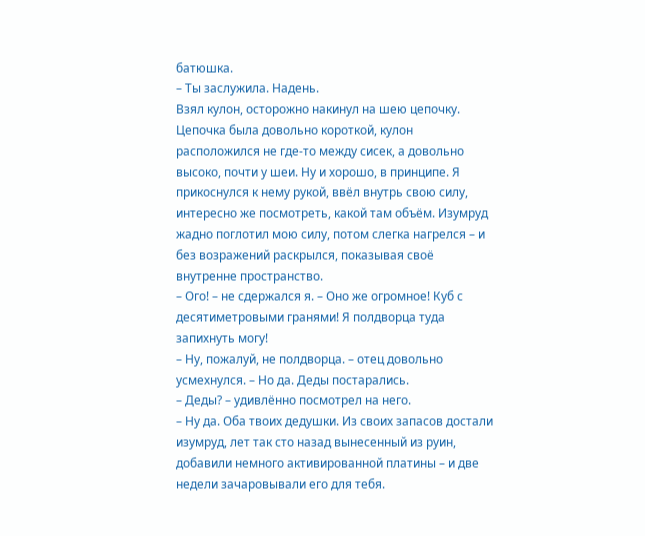батюшка.
– Ты заслужила. Надень.
Взял кулон, осторожно накинул на шею цепочку. Цепочка была довольно короткой, кулон расположился не где-то между сисек, а довольно высоко, почти у шеи. Ну и хорошо, в принципе. Я прикоснулся к нему рукой, ввёл внутрь свою силу, интересно же посмотреть, какой там объём. Изумруд жадно поглотил мою силу, потом слегка нагрелся – и без возражений раскрылся, показывая своё внутренне пространство.
– Ого! – не сдержался я. – Оно же огромное! Куб с десятиметровыми гранями! Я полдворца туда запихнуть могу!
– Ну, пожалуй, не полдворца. – отец довольно усмехнулся. – Но да. Деды постарались.
– Деды? – удивлённо посмотрел на него.
– Ну да. Оба твоих дедушки. Из своих запасов достали изумруд, лет так сто назад вынесенный из руин, добавили немного активированной платины – и две недели зачаровывали его для тебя.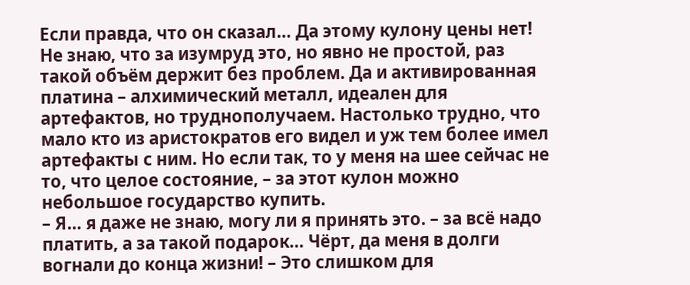Если правда, что он сказал… Да этому кулону цены нет! Не знаю, что за изумруд это, но явно не простой, раз такой объём держит без проблем. Да и активированная платина – алхимический металл, идеален для артефактов, но труднополучаем. Настолько трудно, что мало кто из аристократов его видел и уж тем более имел артефакты с ним. Но если так, то у меня на шее сейчас не то, что целое состояние, – за этот кулон можно небольшое государство купить.
– Я… я даже не знаю, могу ли я принять это. – за всё надо платить, а за такой подарок… Чёрт, да меня в долги вогнали до конца жизни! – Это слишком для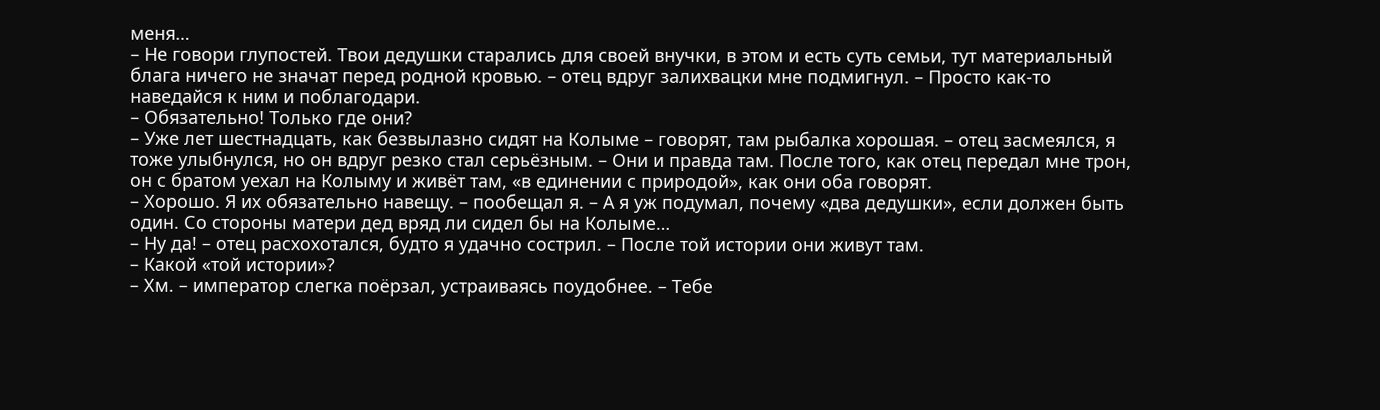меня…
– Не говори глупостей. Твои дедушки старались для своей внучки, в этом и есть суть семьи, тут материальный блага ничего не значат перед родной кровью. – отец вдруг залихвацки мне подмигнул. – Просто как-то наведайся к ним и поблагодари.
– Обязательно! Только где они?
– Уже лет шестнадцать, как безвылазно сидят на Колыме – говорят, там рыбалка хорошая. – отец засмеялся, я тоже улыбнулся, но он вдруг резко стал серьёзным. – Они и правда там. После того, как отец передал мне трон, он с братом уехал на Колыму и живёт там, «в единении с природой», как они оба говорят.
– Хорошо. Я их обязательно навещу. – пообещал я. – А я уж подумал, почему «два дедушки», если должен быть один. Со стороны матери дед вряд ли сидел бы на Колыме…
– Ну да! – отец расхохотался, будто я удачно сострил. – После той истории они живут там.
– Какой «той истории»?
– Хм. – император слегка поёрзал, устраиваясь поудобнее. – Тебе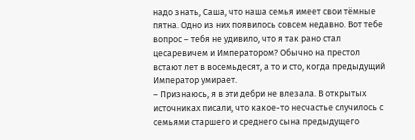надо знать, Саша, что наша семья имеет свои тёмные пятна. Одно из них появилось совсем недавно. Вот тебе вопрос – тебя не удивило, что я так рано стал цесаревичем и Императором? Обычно на престол встают лет в восемьдесят, а то и сто, когда предыдущий Император умирает.
– Признаюсь, я в эти дебри не влезала. В открытых источниках писали, что какое-то несчастье случилось с семьями старшего и среднего сына предыдущего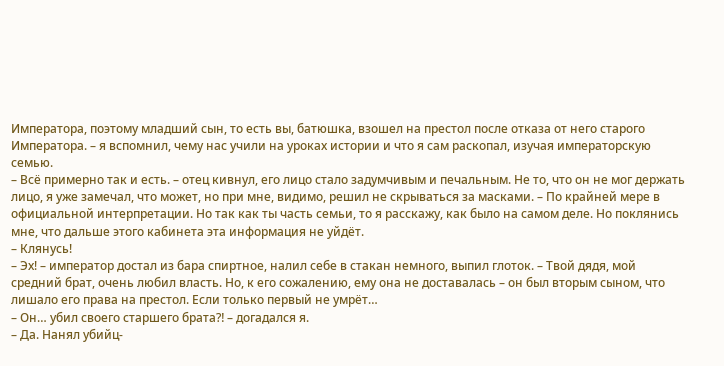Императора, поэтому младший сын, то есть вы, батюшка, взошел на престол после отказа от него старого Императора. – я вспомнил, чему нас учили на уроках истории и что я сам раскопал, изучая императорскую семью.
– Всё примерно так и есть. – отец кивнул, его лицо стало задумчивым и печальным. Не то, что он не мог держать лицо, я уже замечал, что может, но при мне, видимо, решил не скрываться за масками. – По крайней мере в официальной интерпретации. Но так как ты часть семьи, то я расскажу, как было на самом деле. Но поклянись мне, что дальше этого кабинета эта информация не уйдёт.
– Клянусь!
– Эх! – император достал из бара спиртное, налил себе в стакан немного, выпил глоток. – Твой дядя, мой средний брат, очень любил власть. Но, к его сожалению, ему она не доставалась – он был вторым сыном, что лишало его права на престол. Если только первый не умрёт…
– Он… убил своего старшего брата⁈ – догадался я.
– Да. Нанял убийц-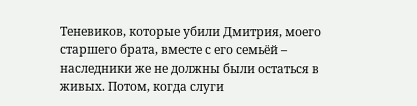Теневиков, которые убили Дмитрия, моего старшего брата, вместе с его семьёй – наследники же не должны были остаться в живых. Потом, когда слуги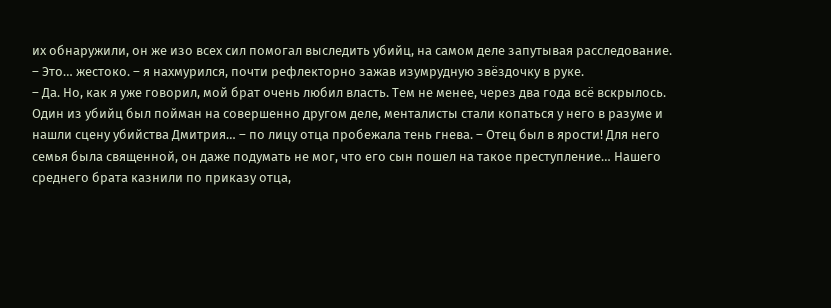их обнаружили, он же изо всех сил помогал выследить убийц, на самом деле запутывая расследование.
– Это… жестоко. – я нахмурился, почти рефлекторно зажав изумрудную звёздочку в руке.
– Да. Но, как я уже говорил, мой брат очень любил власть. Тем не менее, через два года всё вскрылось. Один из убийц был пойман на совершенно другом деле, менталисты стали копаться у него в разуме и нашли сцену убийства Дмитрия… – по лицу отца пробежала тень гнева. – Отец был в ярости! Для него семья была священной, он даже подумать не мог, что его сын пошел на такое преступление… Нашего среднего брата казнили по приказу отца,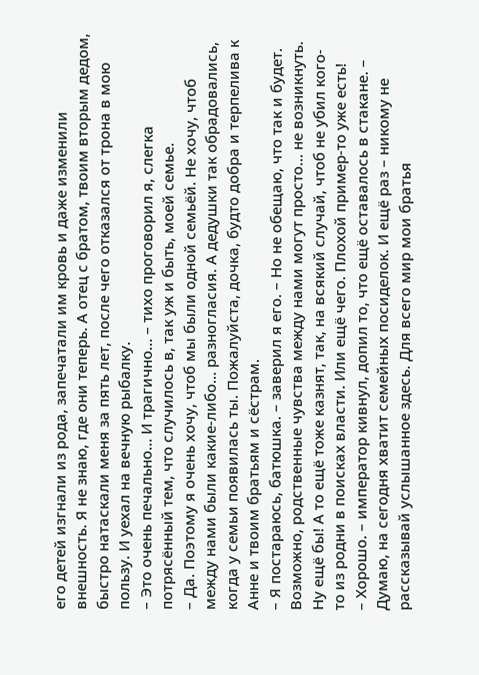его детей изгнали из рода, запечатали им кровь и даже изменили внешность. Я не знаю, где они теперь. А отец с братом, твоим вторым дедом, быстро натаскали меня за пять лет, после чего отказался от трона в мою пользу. И уехал на вечную рыбалку.
– Это очень печально… И трагично… – тихо проговорил я, слегка потрясённый тем, что случилось в, так уж и быть, моей семье.
– Да. Поэтому я очень хочу, чтоб мы были одной семьёй. Не хочу, чтоб между нами были какие-либо… разногласия. А дедушки так обрадовались, когда у семьи появилась ты. Пожалуйста, дочка, будто добра и терпелива к Анне и твоим братьям и сёстрам.
– Я постараюсь, батюшка. – заверил я его. – Но не обещаю, что так и будет. Возможно, родственные чувства между нами могут просто… не возникнуть.
Ну ещё бы! А то ещё тоже казнят, так, на всякий случай, чтоб не убил кого-то из родни в поисках власти. Или ещё чего. Плохой пример-то уже есть!
– Хорошо. – император кивнул, допил то, что ещё оставалось в стакане. – Думаю, на сегодня хватит семейных посиделок. И ещё раз – никому не рассказывай услышанное здесь. Для всего мир мои братья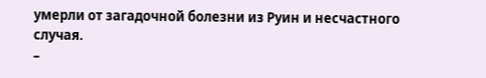умерли от загадочной болезни из Руин и несчастного случая.
–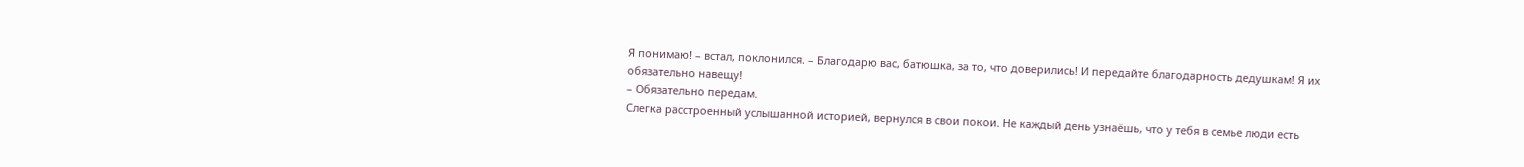Я понимаю! – встал, поклонился. – Благодарю вас, батюшка, за то, что доверились! И передайте благодарность дедушкам! Я их обязательно навещу!
– Обязательно передам.
Слегка расстроенный услышанной историей, вернулся в свои покои. Не каждый день узнаёшь, что у тебя в семье люди есть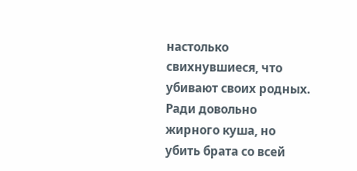настолько свихнувшиеся, что убивают своих родных. Ради довольно жирного куша, но убить брата со всей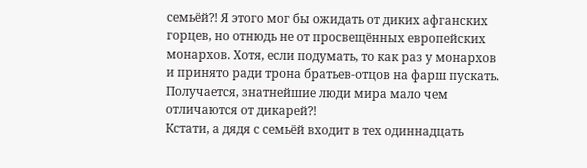семьёй⁈ Я этого мог бы ожидать от диких афганских горцев, но отнюдь не от просвещённых европейских монархов. Хотя, если подумать, то как раз у монархов и принято ради трона братьев-отцов на фарш пускать. Получается, знатнейшие люди мира мало чем отличаются от дикарей⁈
Кстати, а дядя с семьёй входит в тех одиннадцать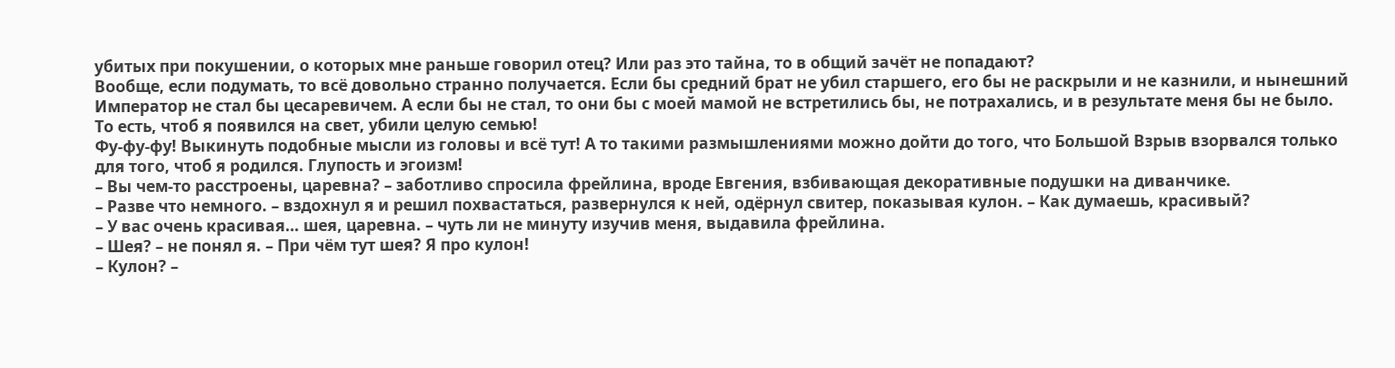убитых при покушении, о которых мне раньше говорил отец? Или раз это тайна, то в общий зачёт не попадают?
Вообще, если подумать, то всё довольно странно получается. Если бы средний брат не убил старшего, его бы не раскрыли и не казнили, и нынешний Император не стал бы цесаревичем. А если бы не стал, то они бы с моей мамой не встретились бы, не потрахались, и в результате меня бы не было. То есть, чтоб я появился на свет, убили целую семью!
Фу-фу-фу! Выкинуть подобные мысли из головы и всё тут! А то такими размышлениями можно дойти до того, что Большой Взрыв взорвался только для того, чтоб я родился. Глупость и эгоизм!
– Вы чем-то расстроены, царевна? – заботливо спросила фрейлина, вроде Евгения, взбивающая декоративные подушки на диванчике.
– Разве что немного. – вздохнул я и решил похвастаться, развернулся к ней, одёрнул свитер, показывая кулон. – Как думаешь, красивый?
– У вас очень красивая… шея, царевна. – чуть ли не минуту изучив меня, выдавила фрейлина.
– Шея? – не понял я. – При чём тут шея? Я про кулон!
– Кулон? –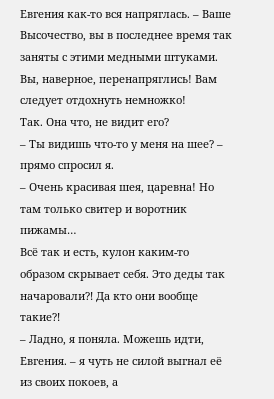Евгения как-то вся напряглась. – Ваше Высочество, вы в последнее время так заняты с этими медными штуками. Вы, наверное, перенапряглись! Вам следует отдохнуть немножко!
Так. Она что, не видит его?
– Ты видишь что-то у меня на шее? – прямо спросил я.
– Очень красивая шея, царевна! Но там только свитер и воротник пижамы…
Всё так и есть, кулон каким-то образом скрывает себя. Это деды так начаровали⁈ Да кто они вообще такие⁈
– Ладно, я поняла. Можешь идти, Евгения. – я чуть не силой выгнал её из своих покоев, а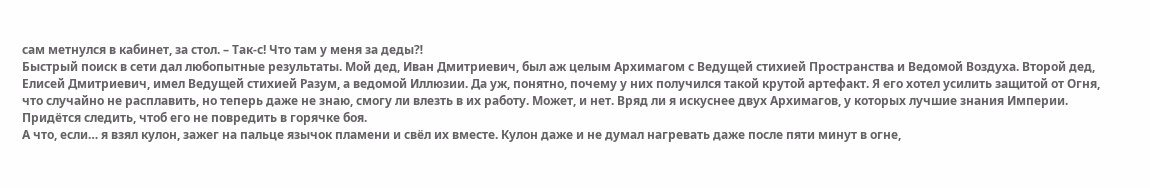сам метнулся в кабинет, за стол. – Так-с! Что там у меня за деды⁈
Быстрый поиск в сети дал любопытные результаты. Мой дед, Иван Дмитриевич, был аж целым Архимагом с Ведущей стихией Пространства и Ведомой Воздуха. Второй дед, Елисей Дмитриевич, имел Ведущей стихией Разум, а ведомой Иллюзии. Да уж, понятно, почему у них получился такой крутой артефакт. Я его хотел усилить защитой от Огня, что случайно не расплавить, но теперь даже не знаю, смогу ли влезть в их работу. Может, и нет. Вряд ли я искуснее двух Архимагов, у которых лучшие знания Империи. Придётся следить, чтоб его не повредить в горячке боя.
А что, если… я взял кулон, зажег на пальце язычок пламени и свёл их вместе. Кулон даже и не думал нагревать даже после пяти минут в огне,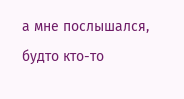а мне послышался, будто кто-то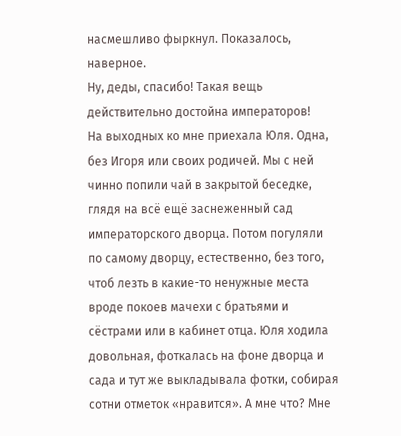насмешливо фыркнул. Показалось, наверное.
Ну, деды, спасибо! Такая вещь действительно достойна императоров!
На выходных ко мне приехала Юля. Одна, без Игоря или своих родичей. Мы с ней чинно попили чай в закрытой беседке, глядя на всё ещё заснеженный сад императорского дворца. Потом погуляли по самому дворцу, естественно, без того, чтоб лезть в какие-то ненужные места вроде покоев мачехи с братьями и сёстрами или в кабинет отца. Юля ходила довольная, фоткалась на фоне дворца и сада и тут же выкладывала фотки, собирая сотни отметок «нравится». А мне что? Мне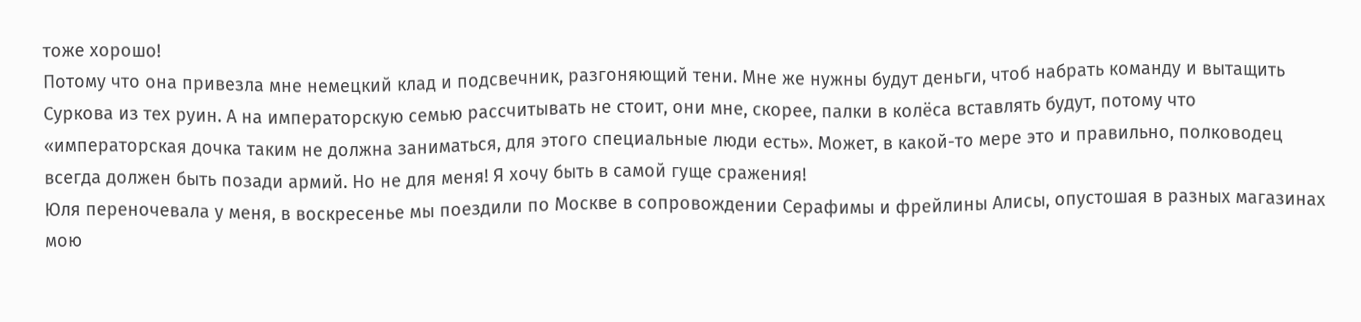тоже хорошо!
Потому что она привезла мне немецкий клад и подсвечник, разгоняющий тени. Мне же нужны будут деньги, чтоб набрать команду и вытащить Суркова из тех руин. А на императорскую семью рассчитывать не стоит, они мне, скорее, палки в колёса вставлять будут, потому что «императорская дочка таким не должна заниматься, для этого специальные люди есть». Может, в какой-то мере это и правильно, полководец всегда должен быть позади армий. Но не для меня! Я хочу быть в самой гуще сражения!
Юля переночевала у меня, в воскресенье мы поездили по Москве в сопровождении Серафимы и фрейлины Алисы, опустошая в разных магазинах мою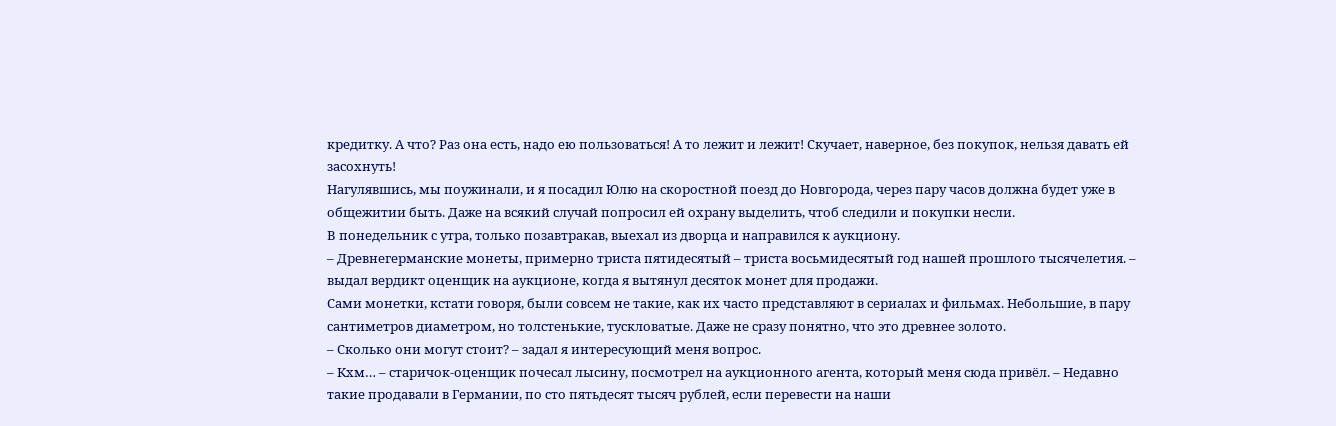кредитку. А что? Раз она есть, надо ею пользоваться! А то лежит и лежит! Скучает, наверное, без покупок, нельзя давать ей засохнуть!
Нагулявшись, мы поужинали, и я посадил Юлю на скоростной поезд до Новгорода, через пару часов должна будет уже в общежитии быть. Даже на всякий случай попросил ей охрану выделить, чтоб следили и покупки несли.
В понедельник с утра, только позавтракав, выехал из дворца и направился к аукциону.
– Древнегерманские монеты, примерно триста пятидесятый – триста восьмидесятый год нашей прошлого тысячелетия. – выдал вердикт оценщик на аукционе, когда я вытянул десяток монет для продажи.
Сами монетки, кстати говоря, были совсем не такие, как их часто представляют в сериалах и фильмах. Небольшие, в пару сантиметров диаметром, но толстенькие, тускловатые. Даже не сразу понятно, что это древнее золото.
– Сколько они могут стоит? – задал я интересующий меня вопрос.
– Кхм… – старичок-оценщик почесал лысину, посмотрел на аукционного агента, который меня сюда привёл. – Недавно такие продавали в Германии, по сто пятьдесят тысяч рублей, если перевести на наши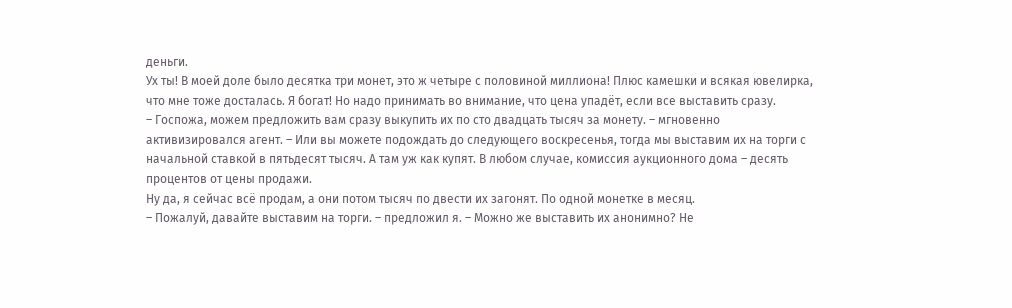деньги.
Ух ты! В моей доле было десятка три монет, это ж четыре с половиной миллиона! Плюс камешки и всякая ювелирка, что мне тоже досталась. Я богат! Но надо принимать во внимание, что цена упадёт, если все выставить сразу.
– Госпожа, можем предложить вам сразу выкупить их по сто двадцать тысяч за монету. – мгновенно активизировался агент. – Или вы можете подождать до следующего воскресенья, тогда мы выставим их на торги с начальной ставкой в пятьдесят тысяч. А там уж как купят. В любом случае, комиссия аукционного дома – десять процентов от цены продажи.
Ну да, я сейчас всё продам, а они потом тысяч по двести их загонят. По одной монетке в месяц.
– Пожалуй, давайте выставим на торги. – предложил я. – Можно же выставить их анонимно? Не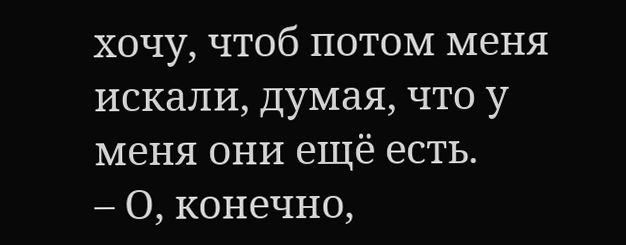хочу, чтоб потом меня искали, думая, что у меня они ещё есть.
– О, конечно,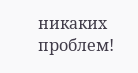никаких проблем!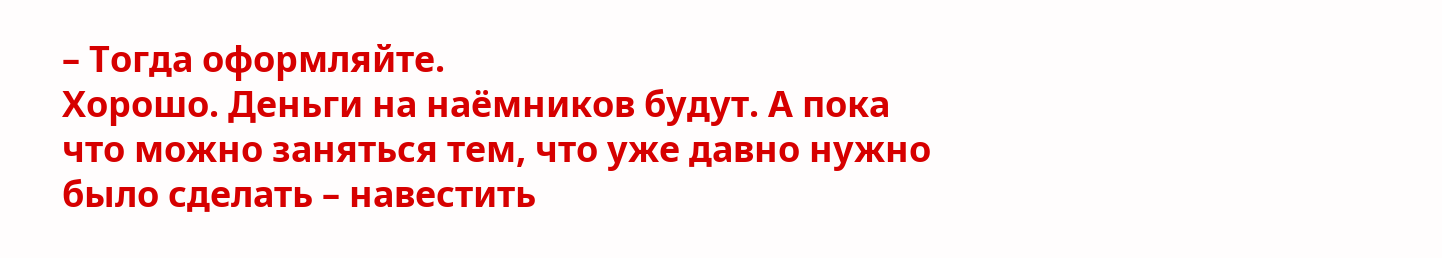– Тогда оформляйте.
Хорошо. Деньги на наёмников будут. А пока что можно заняться тем, что уже давно нужно было сделать – навестить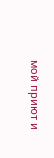мой приют и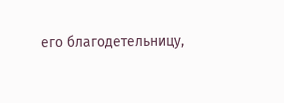его благодетельницу,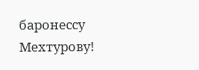баронессу Мехтурову!